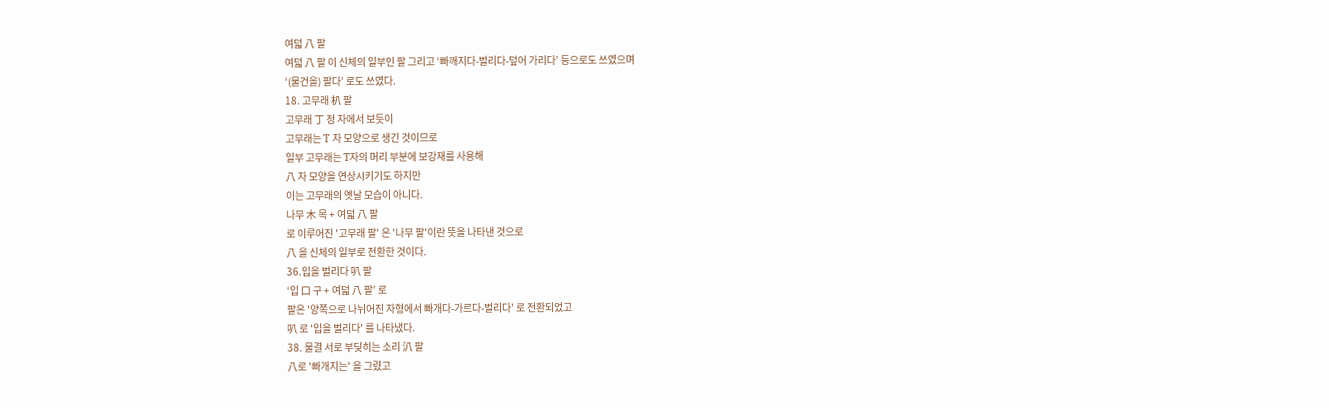여덟 八 팔
여덟 八 팔 이 신체의 일부인 팔 그리고 ‘빠깨지다-벌리다-덮어 가리다’ 등으로도 쓰였으며
‘(물건을) 팔다’ 로도 쓰였다.
18. 고무래 朳 팔
고무래 丁 정 자에서 보듯이
고무래는 T 자 모양으로 생긴 것이므로
일부 고무래는 T자의 머리 부분에 보강재를 사용해
八 자 모양을 연상시키기도 하지만
이는 고무래의 옛날 모습이 아니다.
나무 木 목 + 여덟 八 팔
로 이루어진 '고무래 팔' 은 '나무 팔'이란 뜻을 나타낸 것으로
八 을 신체의 일부로 전환한 것이다.
36.입을 벌리다 叭 팔
‘입 口 구 + 여덟 八 팔’ 로
팔은 '양쪽으로 나뉘어진 자형에서 빠개다-가르다-벌리다' 로 전환되었고
叭 로 '입을 벌리다' 를 나타냈다.
38. 물결 서로 부딪히는 소리 汃 팔
八로 '빠개지는' 을 그렸고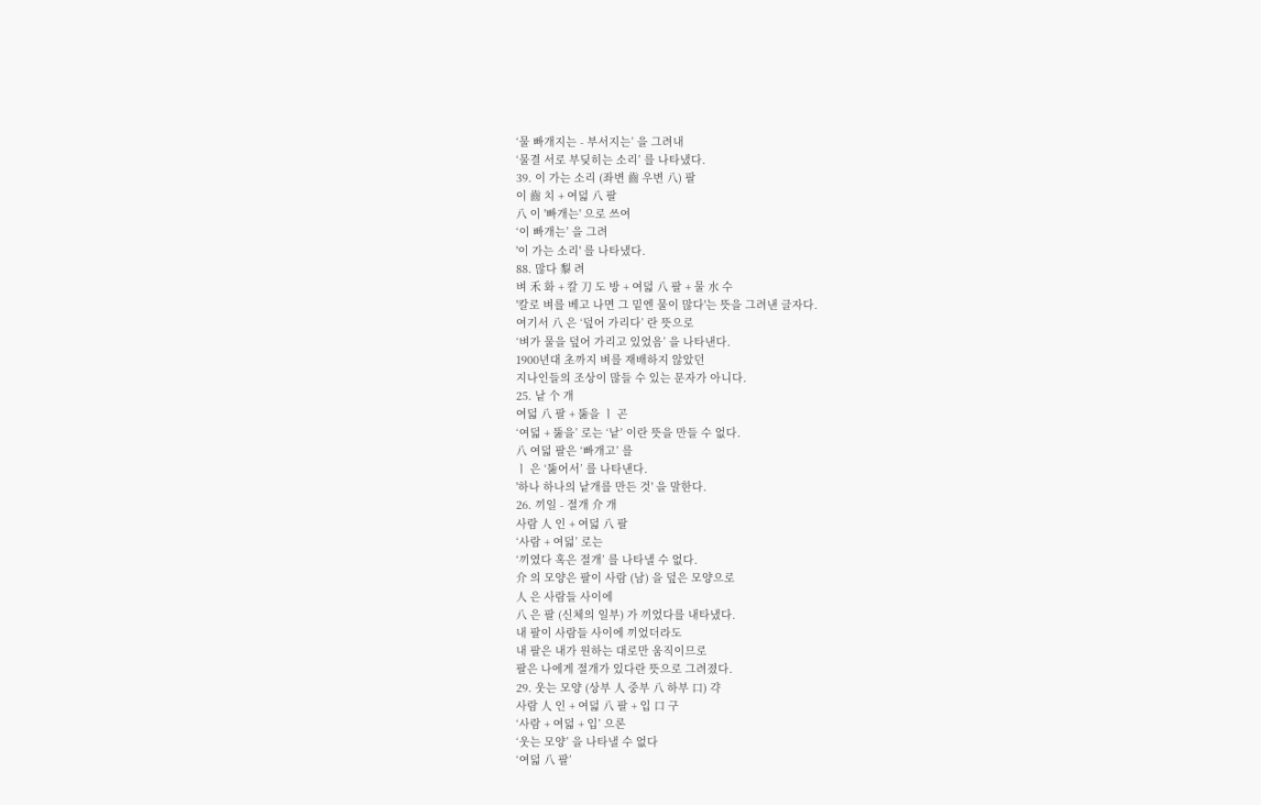‘물 빠개지는 - 부서지는’ 을 그려내
‘물결 서로 부딪히는 소리’ 를 나타냈다.
39. 이 가는 소리 (좌변 齒 우변 八) 팔
이 齒 치 + 여덟 八 팔
八 이 '빠개는' 으로 쓰여
‘이 빠개는’ 을 그려
'이 가는 소리' 를 나타냈다.
88. 많다 㴝 려
벼 禾 화 + 칼 刀 도 방 + 여덟 八 팔 + 물 水 수
'칼로 벼를 베고 나면 그 밑엔 물이 많다'는 뜻을 그려낸 글자다.
여기서 八 은 ‘덮어 가리다’ 란 뜻으로
‘벼가 물을 덮어 가리고 있었음’ 을 나타낸다.
1900년대 초까지 벼를 재배하지 않았던
지나인들의 조상이 많들 수 있는 문자가 아니다.
25. 낱 个 개
여덟 八 팔 + 뚫을 ㅣ 곤
‘여덟 + 뚫을’ 로는 ‘낱’ 이란 뜻을 만들 수 없다.
八 여덟 팔은 ‘빠개고’ 를
ㅣ 은 ‘뚫어서’ 를 나타낸다.
'하나 하나의 낱개를 만든 것' 을 말한다.
26. 끼일 - 절개 介 개
사람 人 인 + 여덟 八 팔
‘사람 + 여덟’ 로는
‘끼였다 혹은 절개’ 를 나타낼 수 없다.
介 의 모양은 팔이 사람 (남) 을 덮은 모양으로
人 은 사람들 사이에
八 은 팔 (신체의 일부) 가 끼었다를 내타냈다.
내 팔이 사람들 사이에 끼었더라도
내 팔은 내가 원하는 대로만 움직이므로
팔은 나에게 절개가 있다란 뜻으로 그려졌다.
29. 웃는 모양 (상부 人 중부 八 하부 口) 갹
사람 人 인 + 여덟 八 팔 + 입 口 구
‘사람 + 여덟 + 입’ 으론
‘웃는 모양’ 을 나타낼 수 없다
‘여덟 八 팔’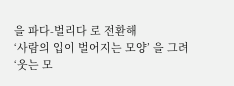을 파다-벌리다 로 전환해
‘사람의 입이 벌어지는 모양’ 을 그려
‘웃는 모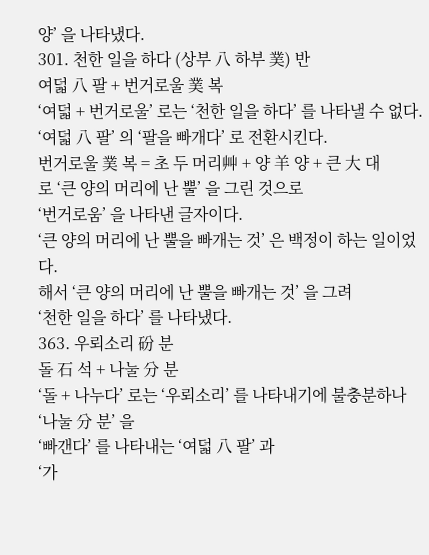양’ 을 나타냈다.
301. 천한 일을 하다 (상부 八 하부 菐) 반
여덟 八 팔 + 번거로울 菐 복
‘여덟 + 번거로울’ 로는 ‘천한 일을 하다’ 를 나타낼 수 없다.
‘여덟 八 팔’ 의 ‘팔을 빠개다’ 로 전환시킨다.
번거로울 菐 복 = 초 두 머리艸 + 양 羊 양 + 큰 大 대
로 ‘큰 양의 머리에 난 뿔’ 을 그린 것으로
‘번거로움’ 을 나타낸 글자이다.
‘큰 양의 머리에 난 뿔을 빠개는 것’ 은 백정이 하는 일이었다.
해서 ‘큰 양의 머리에 난 뿔을 빠개는 것’ 을 그려
‘천한 일을 하다’ 를 나타냈다.
363. 우뢰소리 砏 분
돌 石 석 + 나눌 分 분
‘돌 + 나누다’ 로는 ‘우뢰소리’ 를 나타내기에 불충분하나
‘나눌 分 분’ 을
‘빠갠다’ 를 나타내는 ‘여덟 八 팔’ 과
‘가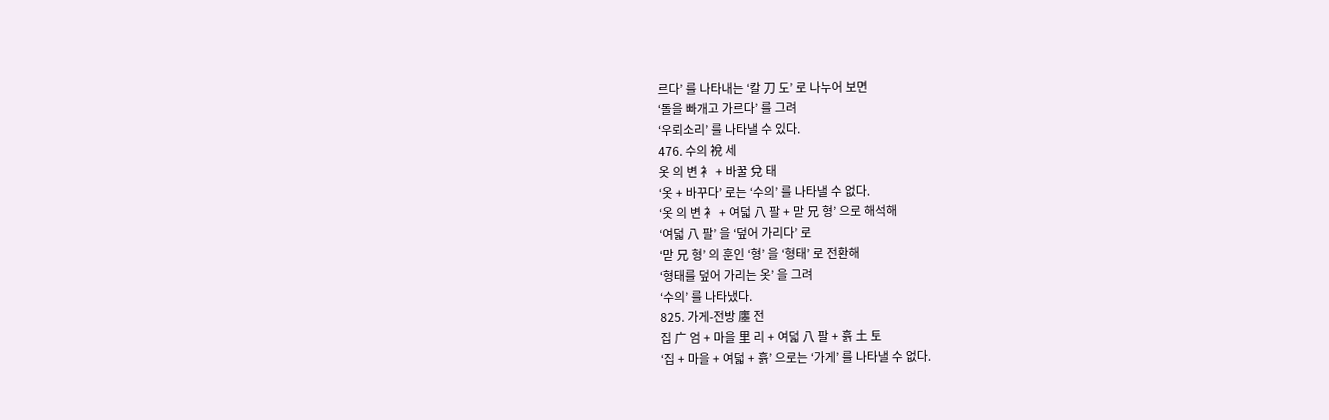르다’ 를 나타내는 ‘칼 刀 도’ 로 나누어 보면
‘돌을 빠개고 가르다’ 를 그려
‘우뢰소리’ 를 나타낼 수 있다.
476. 수의 裞 세
옷 의 변 衤 + 바꿀 兌 태
‘옷 + 바꾸다’ 로는 ‘수의’ 를 나타낼 수 없다.
‘옷 의 변 衤 + 여덟 八 팔 + 맏 兄 형’ 으로 해석해
‘여덟 八 팔’ 을 ‘덮어 가리다’ 로
‘맏 兄 형’ 의 훈인 ‘형’ 을 ‘형태’ 로 전환해
‘형태를 덮어 가리는 옷’ 을 그려
‘수의’ 를 나타냈다.
825. 가게-전방 廛 전
집 广 엄 + 마을 里 리 + 여덟 八 팔 + 흙 土 토
‘집 + 마을 + 여덟 + 흙’ 으로는 ‘가게’ 를 나타낼 수 없다.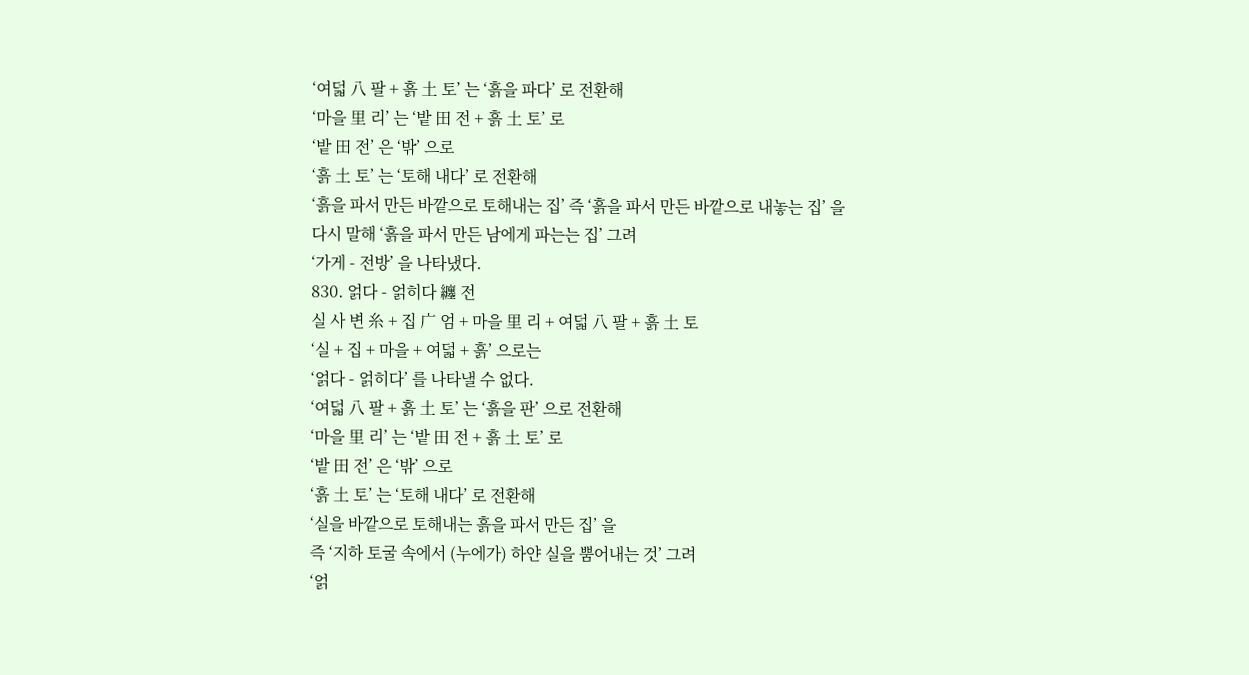‘여덟 八 팔 + 흙 土 토’ 는 ‘흙을 파다’ 로 전환해
‘마을 里 리’ 는 ‘밭 田 전 + 흙 土 토’ 로
‘밭 田 전’ 은 ‘밖’ 으로
‘흙 土 토’ 는 ‘토해 내다’ 로 전환해
‘흙을 파서 만든 바깥으로 토해내는 집’ 즉 ‘흙을 파서 만든 바깥으로 내놓는 집’ 을
다시 말해 ‘흙을 파서 만든 남에게 파는는 집’ 그려
‘가게 - 전방’ 을 나타냈다.
830. 얽다 - 얽히다 纏 전
실 사 변 糸 + 집 广 엄 + 마을 里 리 + 여덟 八 팔 + 흙 土 토
‘실 + 집 + 마을 + 여덟 + 흙’ 으로는
‘얽다 - 얽히다’ 를 나타낼 수 없다.
‘여덟 八 팔 + 흙 土 토’ 는 ‘흙을 판’ 으로 전환해
‘마을 里 리’ 는 ‘밭 田 전 + 흙 土 토’ 로
‘밭 田 전’ 은 ‘밖’ 으로
‘흙 土 토’ 는 ‘토해 내다’ 로 전환해
‘실을 바깥으로 토해내는 흙을 파서 만든 집’ 을
즉 ‘지하 토굴 속에서 (누에가) 하얀 실을 뿜어내는 것’ 그려
‘얽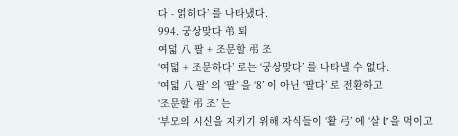다 - 얽히다’ 를 나타냈다.
994. 궁상맞다 弚 퇴
여덟 八 팔 + 조문할 弔 조
‘여덟 + 조문하다’ 로는 ‘궁상맞다’ 를 나타낼 수 없다.
‘여덟 八 팔’ 의 ‘팔’ 을 ‘8’ 이 아닌 ‘팔다’ 로 전환하고
‘조문할 弔 조’ 는
‘부모의 시신을 지키기 위해 자식들이 ‘활 弓’ 에 ‘살 l’ 을 먹이고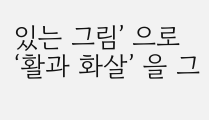있는 그림’ 으로
‘활과 화살’ 을 그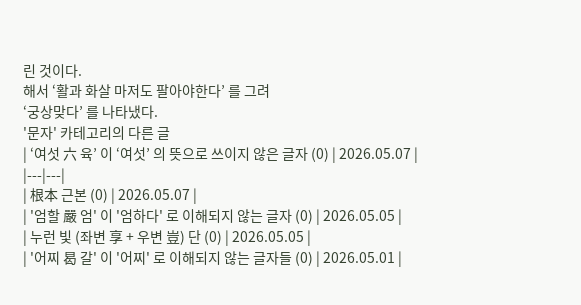린 것이다.
해서 ‘활과 화살 마저도 팔아야한다’ 를 그려
‘궁상맞다’ 를 나타냈다.
'문자' 카테고리의 다른 글
| ‘여섯 六 육’ 이 ‘여섯’ 의 뜻으로 쓰이지 않은 글자 (0) | 2026.05.07 |
|---|---|
| 根本 근본 (0) | 2026.05.07 |
| '엄할 嚴 엄' 이 '엄하다' 로 이해되지 않는 글자 (0) | 2026.05.05 |
| 누런 빛 (좌변 享 + 우변 豈) 단 (0) | 2026.05.05 |
| '어찌 曷 갈' 이 '어찌' 로 이해되지 않는 글자들 (0) | 2026.05.01 |